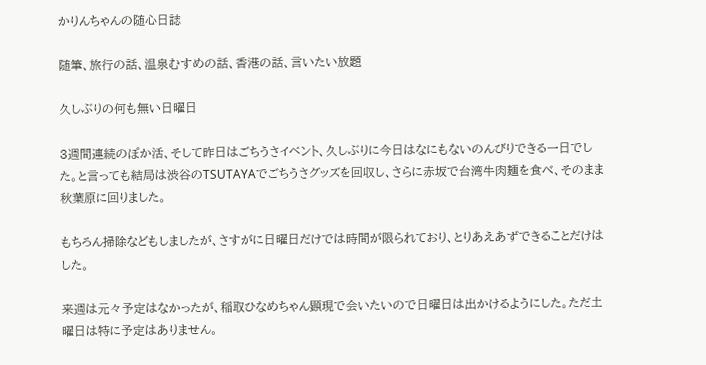かりんちゃんの随心日誌

随筆、旅行の話、温泉むすめの話、香港の話、言いたい放題

久しぶりの何も無い日曜日

3週間連続のぽか活、そして昨日はごちうさイベント、久しぶりに今日はなにもないのんびりできる一日でした。と言っても結局は渋谷のTSUTAYAでごちうさグッズを回収し、さらに赤坂で台湾牛肉麺を食べ、そのまま秋葉原に回りました。

もちろん掃除などもしましたが、さすがに日曜日だけでは時間が限られており、とりあえあずできることだけはした。

来週は元々予定はなかったが、稲取ひなめちゃん顕現で会いたいので日曜日は出かけるようにした。ただ土曜日は特に予定はありません。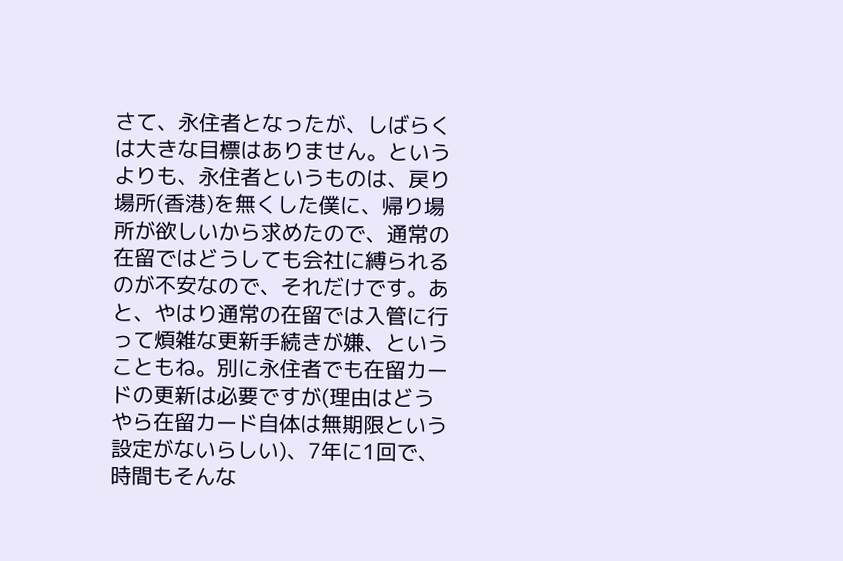さて、永住者となったが、しばらくは大きな目標はありません。というよりも、永住者というものは、戻り場所(香港)を無くした僕に、帰り場所が欲しいから求めたので、通常の在留ではどうしても会社に縛られるのが不安なので、それだけです。あと、やはり通常の在留では入管に行って煩雑な更新手続きが嫌、ということもね。別に永住者でも在留カードの更新は必要ですが(理由はどうやら在留カード自体は無期限という設定がないらしい)、7年に1回で、時間もそんな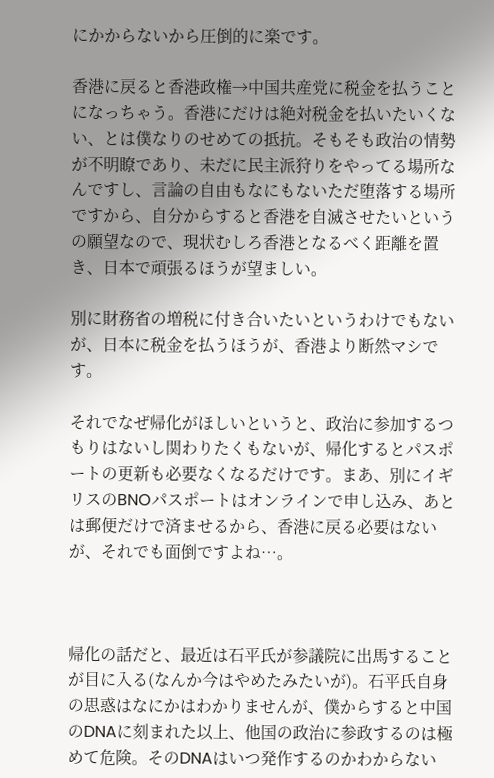にかからないから圧倒的に楽です。

香港に戻ると香港政権→中国共産党に税金を払うことになっちゃう。香港にだけは絶対税金を払いたいくない、とは僕なりのせめての抵抗。そもそも政治の情勢が不明瞭であり、未だに民主派狩りをやってる場所なんですし、言論の自由もなにもないただ堕落する場所ですから、自分からすると香港を自滅させたいというの願望なので、現状むしろ香港となるべく距離を置き、日本で頑張るほうが望ましい。

別に財務省の増税に付き合いたいというわけでもないが、日本に税金を払うほうが、香港より断然マシです。

それでなぜ帰化がほしいというと、政治に参加するつもりはないし関わりたくもないが、帰化するとパスポートの更新も必要なくなるだけです。まあ、別にイギリスのBNOパスポートはオンラインで申し込み、あとは郵便だけで済ませるから、香港に戻る必要はないが、それでも面倒ですよね…。



帰化の話だと、最近は石平氏が参議院に出馬することが目に入る(なんか今はやめたみたいが)。石平氏自身の思惑はなにかはわかりませんが、僕からすると中国のDNAに刻まれた以上、他国の政治に参政するのは極めて危険。そのDNAはいつ発作するのかわからない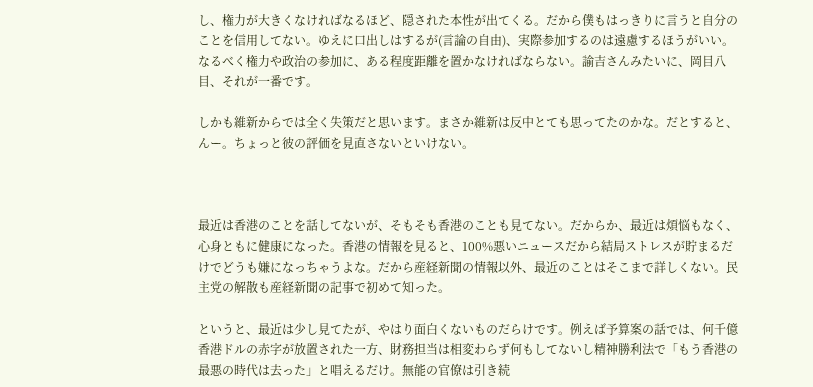し、権力が大きくなければなるほど、隠された本性が出てくる。だから僕もはっきりに言うと自分のことを信用してない。ゆえに口出しはするが(言論の自由)、実際参加するのは遠慮するほうがいい。なるべく権力や政治の参加に、ある程度距離を置かなければならない。諭吉さんみたいに、岡目八目、それが一番です。

しかも維新からでは全く失策だと思います。まさか維新は反中とても思ってたのかな。だとすると、んー。ちょっと彼の評価を見直さないといけない。



最近は香港のことを話してないが、そもそも香港のことも見てない。だからか、最近は煩悩もなく、心身ともに健康になった。香港の情報を見ると、100%悪いニュースだから結局ストレスが貯まるだけでどうも嫌になっちゃうよな。だから産経新聞の情報以外、最近のことはそこまで詳しくない。民主党の解散も産経新聞の記事で初めて知った。

というと、最近は少し見てたが、やはり面白くないものだらけです。例えば予算案の話では、何千億香港ドルの赤字が放置された一方、財務担当は相変わらず何もしてないし精神勝利法で「もう香港の最悪の時代は去った」と唱えるだけ。無能の官僚は引き続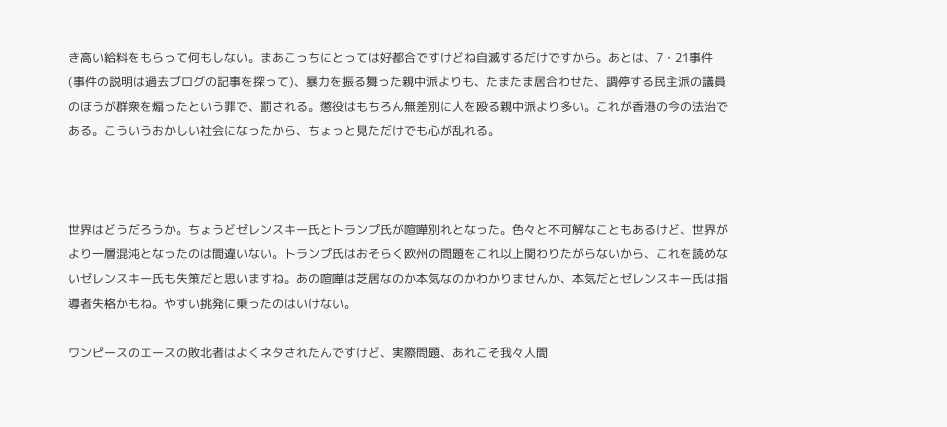き高い給料をもらって何もしない。まあこっちにとっては好都合ですけどね自滅するだけですから。あとは、7・21事件(事件の説明は過去ブログの記事を探って)、暴力を振る舞った親中派よりも、たまたま居合わせた、調停する民主派の議員のほうが群衆を煽ったという罪で、罰される。懲役はもちろん無差別に人を殴る親中派より多い。これが香港の今の法治である。こういうおかしい社会になったから、ちょっと見ただけでも心が乱れる。



世界はどうだろうか。ちょうどゼレンスキー氏とトランプ氏が喧嘩別れとなった。色々と不可解なこともあるけど、世界がより一層混沌となったのは間違いない。トランプ氏はおそらく欧州の問題をこれ以上関わりたがらないから、これを読めないゼレンスキー氏も失策だと思いますね。あの喧嘩は芝居なのか本気なのかわかりませんか、本気だとゼレンスキー氏は指導者失格かもね。やすい挑発に乗ったのはいけない。

ワンピースのエースの敗北者はよくネタされたんですけど、実際問題、あれこそ我々人間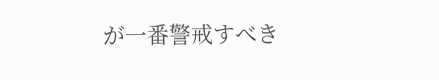が一番警戒すべき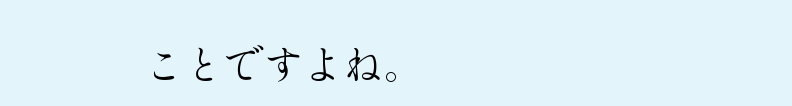ことですよね。